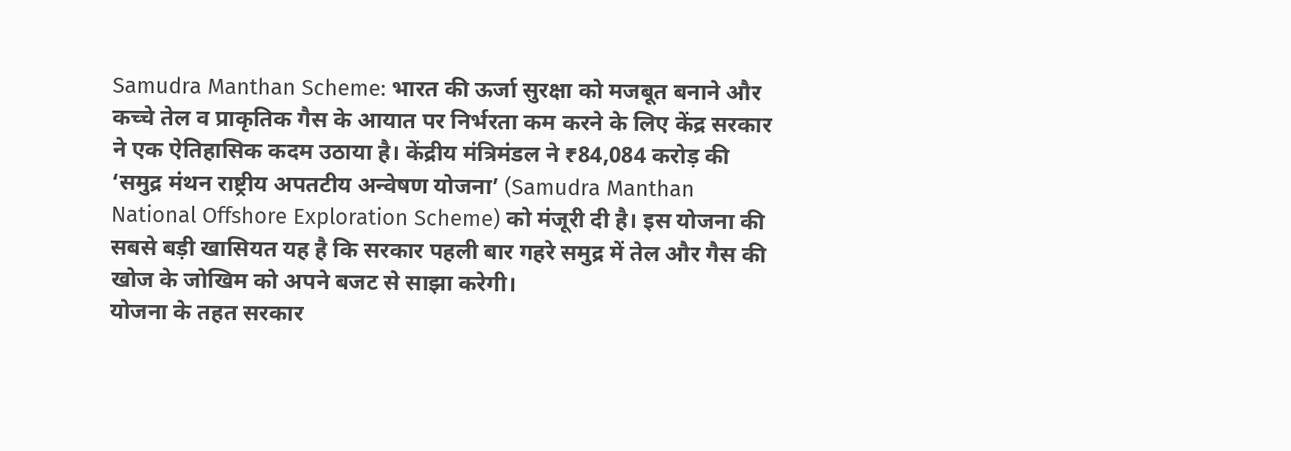Samudra Manthan Scheme: भारत की ऊर्जा सुरक्षा को मजबूत बनाने और कच्चे तेल व प्राकृतिक गैस के आयात पर निर्भरता कम करने के लिए केंद्र सरकार ने एक ऐतिहासिक कदम उठाया है। केंद्रीय मंत्रिमंडल ने ₹84,084 करोड़ की ‘समुद्र मंथन राष्ट्रीय अपतटीय अन्वेषण योजना’ (Samudra Manthan National Offshore Exploration Scheme) को मंजूरी दी है। इस योजना की सबसे बड़ी खासियत यह है कि सरकार पहली बार गहरे समुद्र में तेल और गैस की खोज के जोखिम को अपने बजट से साझा करेगी।
योजना के तहत सरकार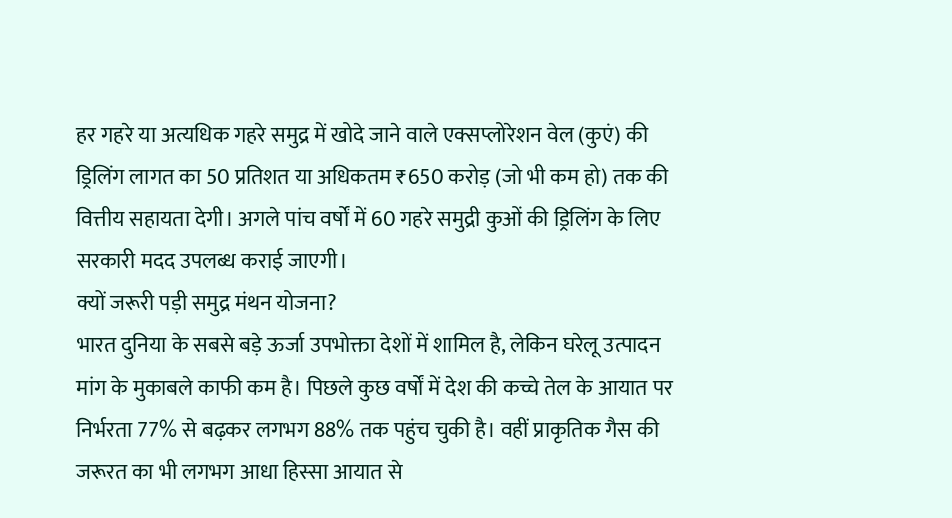हर गहरे या अत्यधिक गहरे समुद्र में खोदे जाने वाले एक्सप्लोरेशन वेल (कुएं) की ड्रिलिंग लागत का 50 प्रतिशत या अधिकतम ₹650 करोड़ (जो भी कम हो) तक की वित्तीय सहायता देगी। अगले पांच वर्षों में 60 गहरे समुद्री कुओं की ड्रिलिंग के लिए सरकारी मदद उपलब्ध कराई जाएगी।
क्यों जरूरी पड़ी समुद्र मंथन योजना?
भारत दुनिया के सबसे बड़े ऊर्जा उपभोक्ता देशों में शामिल है, लेकिन घरेलू उत्पादन मांग के मुकाबले काफी कम है। पिछले कुछ वर्षों में देश की कच्चे तेल के आयात पर निर्भरता 77% से बढ़कर लगभग 88% तक पहुंच चुकी है। वहीं प्राकृतिक गैस की जरूरत का भी लगभग आधा हिस्सा आयात से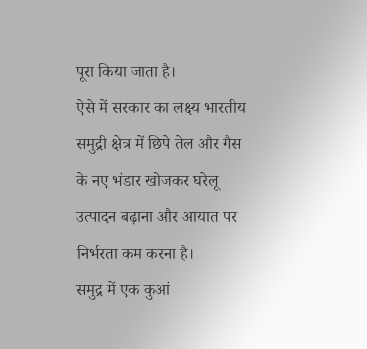पूरा किया जाता है।
ऐसे में सरकार का लक्ष्य भारतीय समुद्री क्षेत्र में छिपे तेल और गैस के नए भंडार खोजकर घरेलू उत्पादन बढ़ाना और आयात पर निर्भरता कम करना है।
समुद्र में एक कुआं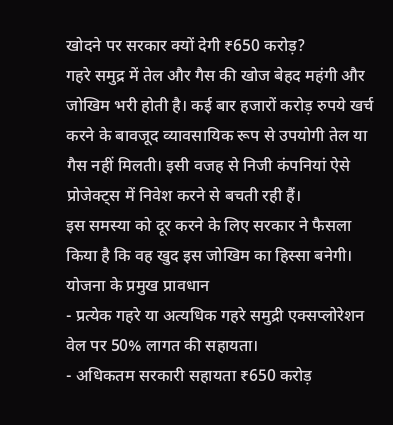खोदने पर सरकार क्यों देगी ₹650 करोड़?
गहरे समुद्र में तेल और गैस की खोज बेहद महंगी और जोखिम भरी होती है। कई बार हजारों करोड़ रुपये खर्च करने के बावजूद व्यावसायिक रूप से उपयोगी तेल या गैस नहीं मिलती। इसी वजह से निजी कंपनियां ऐसे प्रोजेक्ट्स में निवेश करने से बचती रही हैं।
इस समस्या को दूर करने के लिए सरकार ने फैसला किया है कि वह खुद इस जोखिम का हिस्सा बनेगी।
योजना के प्रमुख प्रावधान
- प्रत्येक गहरे या अत्यधिक गहरे समुद्री एक्सप्लोरेशन वेल पर 50% लागत की सहायता।
- अधिकतम सरकारी सहायता ₹650 करोड़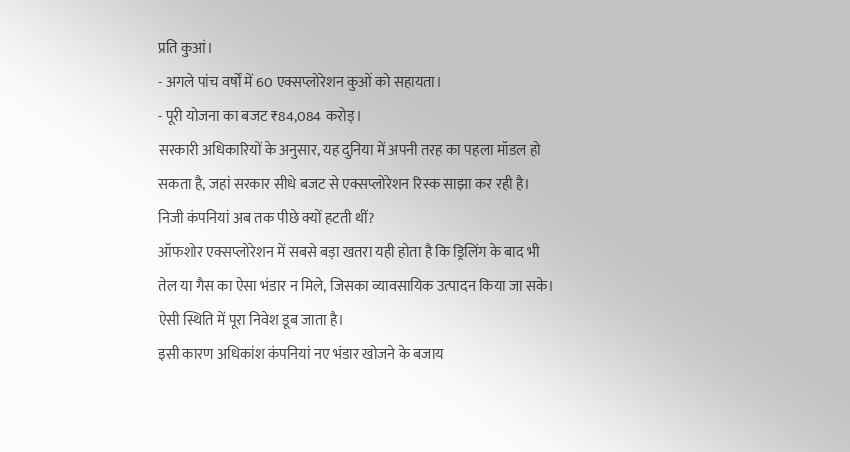प्रति कुआं।
- अगले पांच वर्षों में 60 एक्सप्लोरेशन कुओं को सहायता।
- पूरी योजना का बजट ₹84,084 करोड़।
सरकारी अधिकारियों के अनुसार, यह दुनिया में अपनी तरह का पहला मॉडल हो सकता है, जहां सरकार सीधे बजट से एक्सप्लोरेशन रिस्क साझा कर रही है।
निजी कंपनियां अब तक पीछे क्यों हटती थीं?
ऑफशोर एक्सप्लोरेशन में सबसे बड़ा खतरा यही होता है कि ड्रिलिंग के बाद भी तेल या गैस का ऐसा भंडार न मिले, जिसका व्यावसायिक उत्पादन किया जा सके। ऐसी स्थिति में पूरा निवेश डूब जाता है।
इसी कारण अधिकांश कंपनियां नए भंडार खोजने के बजाय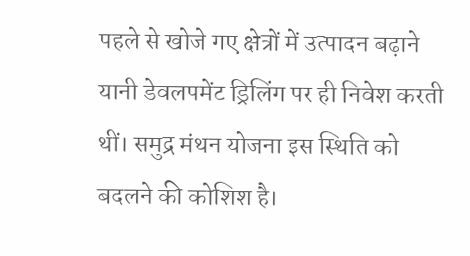पहले से खोजे गए क्षेत्रों में उत्पादन बढ़ाने यानी डेवलपमेंट ड्रिलिंग पर ही निवेश करती थीं। समुद्र मंथन योजना इस स्थिति को बदलने की कोशिश है।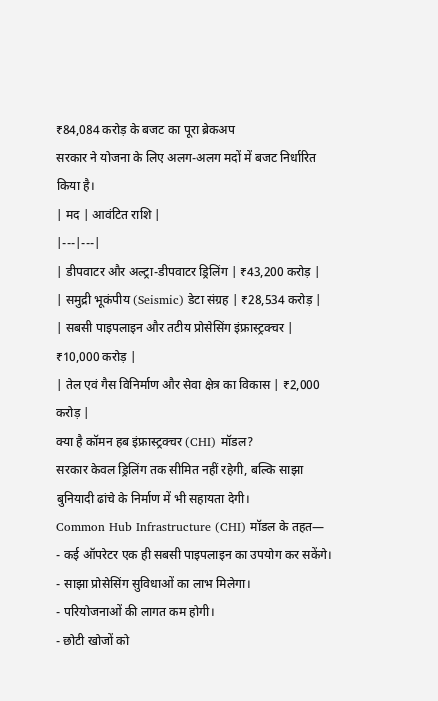₹84,084 करोड़ के बजट का पूरा ब्रेकअप
सरकार ने योजना के लिए अलग-अलग मदों में बजट निर्धारित किया है।
| मद | आवंटित राशि |
|---|---|
| डीपवाटर और अल्ट्रा-डीपवाटर ड्रिलिंग | ₹43,200 करोड़ |
| समुद्री भूकंपीय (Seismic) डेटा संग्रह | ₹28,534 करोड़ |
| सबसी पाइपलाइन और तटीय प्रोसेसिंग इंफ्रास्ट्रक्चर | ₹10,000 करोड़ |
| तेल एवं गैस विनिर्माण और सेवा क्षेत्र का विकास | ₹2,000 करोड़ |
क्या है कॉमन हब इंफ्रास्ट्रक्चर (CHI) मॉडल?
सरकार केवल ड्रिलिंग तक सीमित नहीं रहेगी, बल्कि साझा बुनियादी ढांचे के निर्माण में भी सहायता देगी।
Common Hub Infrastructure (CHI) मॉडल के तहत—
- कई ऑपरेटर एक ही सबसी पाइपलाइन का उपयोग कर सकेंगे।
- साझा प्रोसेसिंग सुविधाओं का लाभ मिलेगा।
- परियोजनाओं की लागत कम होगी।
- छोटी खोजों को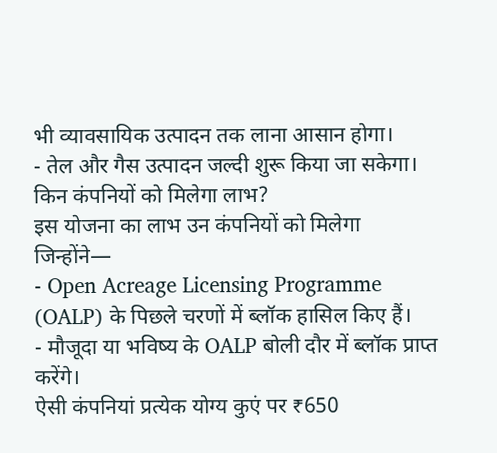भी व्यावसायिक उत्पादन तक लाना आसान होगा।
- तेल और गैस उत्पादन जल्दी शुरू किया जा सकेगा।
किन कंपनियों को मिलेगा लाभ?
इस योजना का लाभ उन कंपनियों को मिलेगा जिन्होंने—
- Open Acreage Licensing Programme (OALP) के पिछले चरणों में ब्लॉक हासिल किए हैं।
- मौजूदा या भविष्य के OALP बोली दौर में ब्लॉक प्राप्त करेंगे।
ऐसी कंपनियां प्रत्येक योग्य कुएं पर ₹650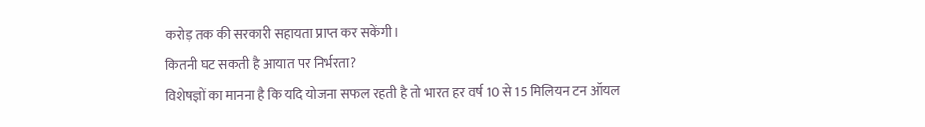करोड़ तक की सरकारी सहायता प्राप्त कर सकेंगी।
कितनी घट सकती है आयात पर निर्भरता?
विशेषज्ञों का मानना है कि यदि योजना सफल रहती है तो भारत हर वर्ष 10 से 15 मिलियन टन ऑयल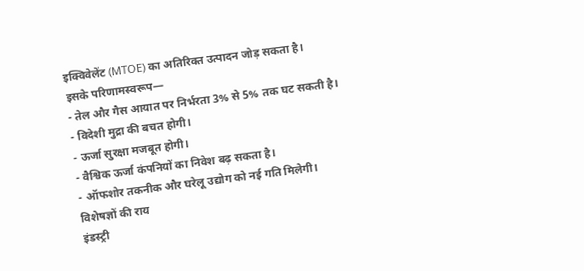इक्विवेलेंट (MTOE) का अतिरिक्त उत्पादन जोड़ सकता है।
इसके परिणामस्वरूप—
- तेल और गैस आयात पर निर्भरता 3% से 5% तक घट सकती है।
- विदेशी मुद्रा की बचत होगी।
- ऊर्जा सुरक्षा मजबूत होगी।
- वैश्विक ऊर्जा कंपनियों का निवेश बढ़ सकता है।
- ऑफशोर तकनीक और घरेलू उद्योग को नई गति मिलेगी।
विशेषज्ञों की राय
इंडस्ट्री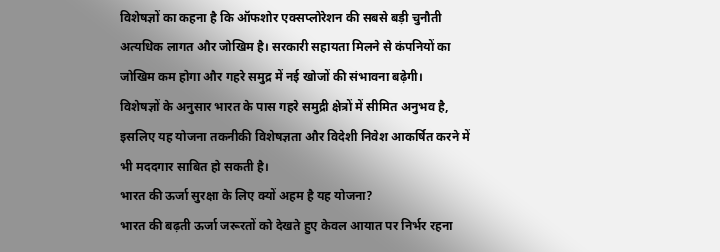विशेषज्ञों का कहना है कि ऑफशोर एक्सप्लोरेशन की सबसे बड़ी चुनौती अत्यधिक लागत और जोखिम है। सरकारी सहायता मिलने से कंपनियों का जोखिम कम होगा और गहरे समुद्र में नई खोजों की संभावना बढ़ेगी।
विशेषज्ञों के अनुसार भारत के पास गहरे समुद्री क्षेत्रों में सीमित अनुभव है, इसलिए यह योजना तकनीकी विशेषज्ञता और विदेशी निवेश आकर्षित करने में भी मददगार साबित हो सकती है।
भारत की ऊर्जा सुरक्षा के लिए क्यों अहम है यह योजना?
भारत की बढ़ती ऊर्जा जरूरतों को देखते हुए केवल आयात पर निर्भर रहना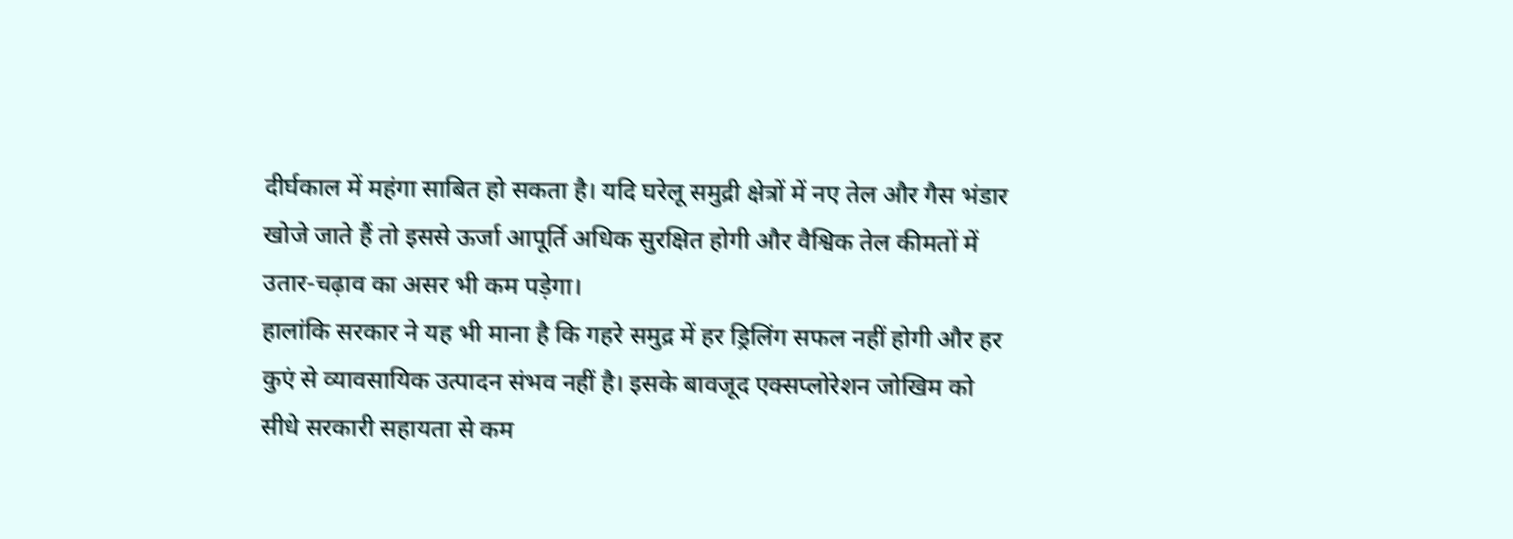दीर्घकाल में महंगा साबित हो सकता है। यदि घरेलू समुद्री क्षेत्रों में नए तेल और गैस भंडार खोजे जाते हैं तो इससे ऊर्जा आपूर्ति अधिक सुरक्षित होगी और वैश्विक तेल कीमतों में उतार-चढ़ाव का असर भी कम पड़ेगा।
हालांकि सरकार ने यह भी माना है कि गहरे समुद्र में हर ड्रिलिंग सफल नहीं होगी और हर कुएं से व्यावसायिक उत्पादन संभव नहीं है। इसके बावजूद एक्सप्लोरेशन जोखिम को सीधे सरकारी सहायता से कम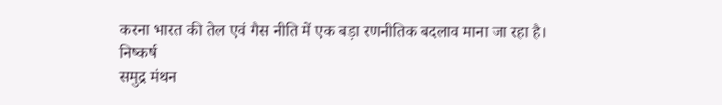करना भारत की तेल एवं गैस नीति में एक बड़ा रणनीतिक बदलाव माना जा रहा है।
निष्कर्ष
समुद्र मंथन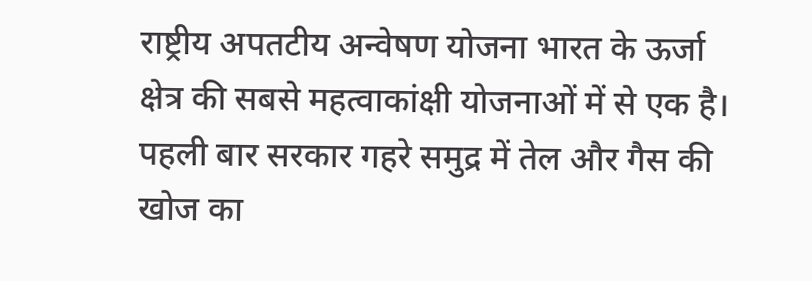राष्ट्रीय अपतटीय अन्वेषण योजना भारत के ऊर्जा क्षेत्र की सबसे महत्वाकांक्षी योजनाओं में से एक है। पहली बार सरकार गहरे समुद्र में तेल और गैस की खोज का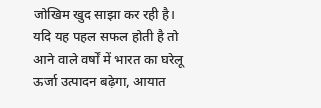जोखिम खुद साझा कर रही है। यदि यह पहल सफल होती है तो आने वाले वर्षों में भारत का घरेलू ऊर्जा उत्पादन बढ़ेगा, आयात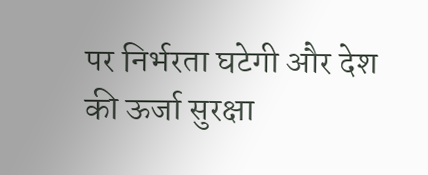पर निर्भरता घटेगी और देश की ऊर्जा सुरक्षा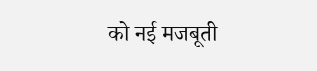को नई मजबूती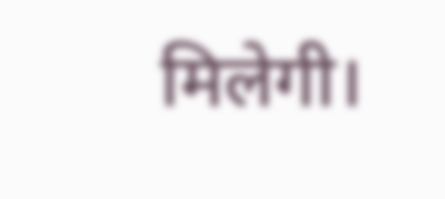मिलेगी।